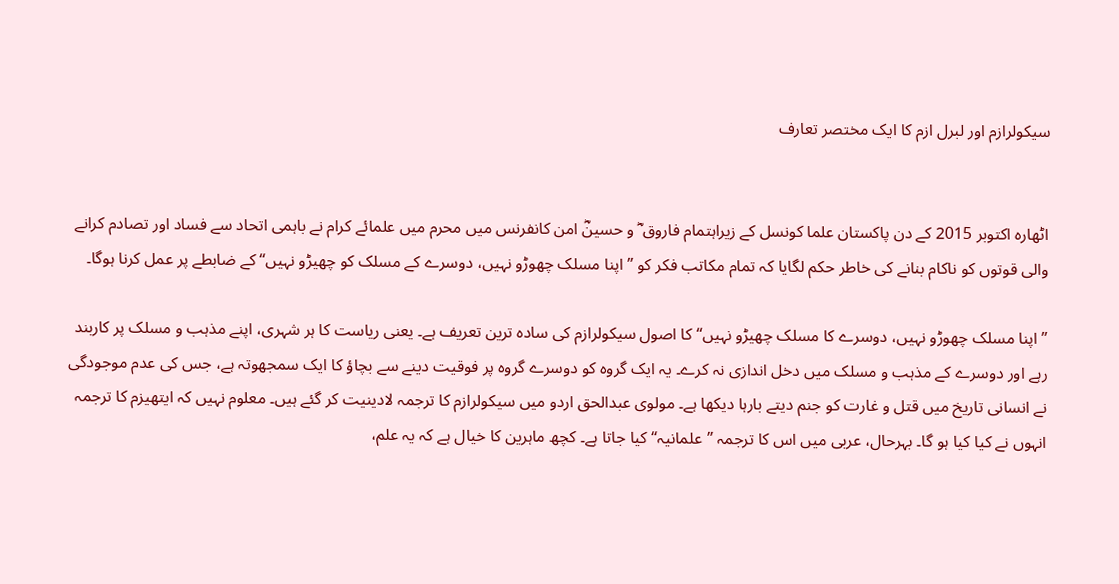سیکولرازم اور لبرل ازم کا ایک مختصر تعارف


اٹھارہ اکتوبر 2015 کے دن پاکستان علما کونسل کے زیراہتمام فاروق ؓ و حسینؓ امن کانفرنس میں محرم میں علمائے کرام نے باہمی اتحاد سے فساد اور تصادم کرانے والی قوتوں کو ناکام بنانے کی خاطر حکم لگایا کہ تمام مکاتب فکر کو ”اپنا مسلک چھوڑو نہیں، دوسرے کے مسلک کو چھیڑو نہیں“ کے ضابطے پر عمل کرنا ہوگا۔

”اپنا مسلک چھوڑو نہیں، دوسرے کا مسلک چھیڑو نہیں“ کا اصول سیکولرازم کی سادہ ترین تعریف ہے۔ یعنی ریاست کا ہر شہری، اپنے مذہب و مسلک پر کاربند رہے اور دوسرے کے مذہب و مسلک میں دخل اندازی نہ کرے۔ یہ ایک گروہ کو دوسرے گروہ پر فوقیت دینے سے بچاؤ کا ایک سمجھوتہ ہے، جس کی عدم موجودگی نے انسانی تاریخ میں قتل و غارت کو جنم دیتے بارہا دیکھا ہے۔ مولوی عبدالحق اردو میں سیکولرازم کا ترجمہ لادینیت کر گئے ہیں۔ معلوم نہیں کہ ایتھیزم کا ترجمہ انہوں نے کیا کیا ہو گا۔ بہرحال، عربی میں اس کا ترجمہ ”علمانیہ“ کیا جاتا ہے۔ کچھ ماہرین کا خیال ہے کہ یہ علم،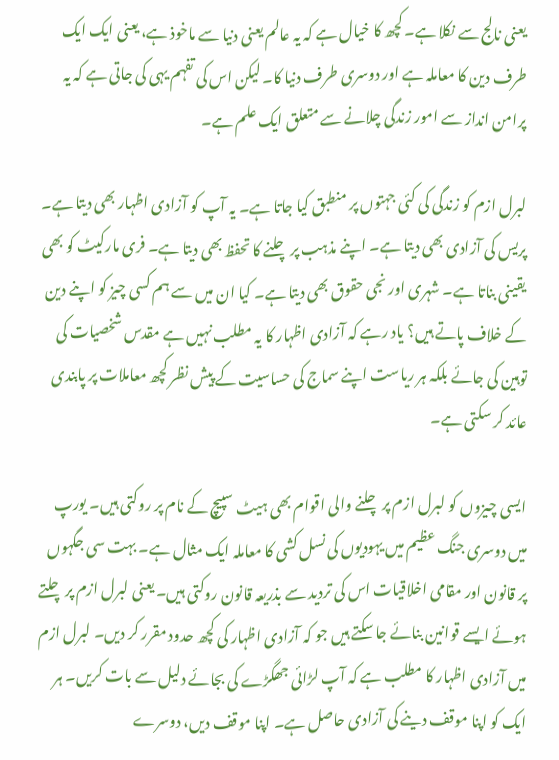یعنی نالج سے نکلا ہے۔ کچھ کا خیال ہے کہ یہ عالم یعنی دنیا سے ماخوذ ہے، یعنی ایک ایک طرف دین کا معاملہ ہے اور دوسری طرف دنیا کا۔ لیکن اس کی تفہم یہی کی جاتی ہے کہ یہ پرامن انداز سے امور زندگی چلانے سے متعلق ایک علم ہے۔

لبرل ازم کو زندگی کی کئی جہتوں پر منطبق کیا جاتا ہے۔ یہ آپ کو آزادی اظہار بھی دیتا ہے۔ پریس کی آزادی بھی دیتا ہے۔ اپنے مذہب پر چلنے کا تحفظ بھی دیتا ہے۔ فری مارکیٹ کو بھی یقینی بناتا ہے۔ شہری اور نجی حقوق بھی دیتا ہے۔ کیا ان میں سے ہم کسی چیز کو اپنے دین کے خلاف پاتے ہیں؟ یاد رہے کہ آزادی اظہار کا یہ مطلب نہیں ہے مقدس شخصیات کی توہین کی جائے بلکہ ہر ریاست اپنے سماج کی حساسیت کے پیش نظر کچھ معاملات پر پابندی عائد کر سکتی ہے۔

ایسی چیزوں کو لبرل ازم پر چلنے والی اقوام بھی ہیٹ سپیچ کے نام پر روکتی ہیں۔ یورپ میں دوسری جنگ عظیم میں یہودیوں کی نسل کشی کا معاملہ ایک مثال ہے۔ بہت سی جگہوں پر قانون اور مقامی اخلاقیات اس کی تردید سے بذریعہ قانون روکتی ہیں۔ یعنی لبرل ازم پر چلتے ہوئے ایسے قوانین بنائے جا سکتے ہیں جو کہ آزادی اظہار کی کچھ حدود مقرر کر دیں۔ لبرل ازم میں آزادی اظہار کا مطلب ہے کہ آپ لڑائی جھگڑے کی بجائے دلیل سے بات کریں۔ ہر ایک کو اپنا موقف دینے کی آزادی حاصل ہے۔ اپنا موقف دیں، دوسرے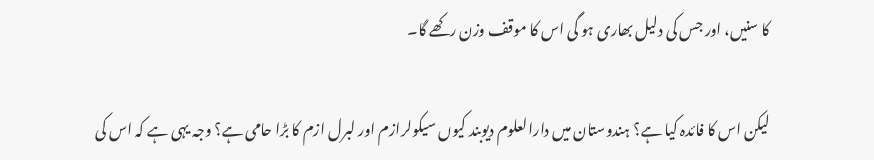کا سنیں، اور جس کی دلیل بھاری ہو گی اس کا موقف وزن رکھے گا۔

لیکن اس کا فائدہ کیا ہے؟ ہندوستان میں دارالعلوم دیوبند کیوں سیکولرازم اور لبرل ازم کا بڑا حامی ہے؟ وجہ یہی ہے کہ اس کی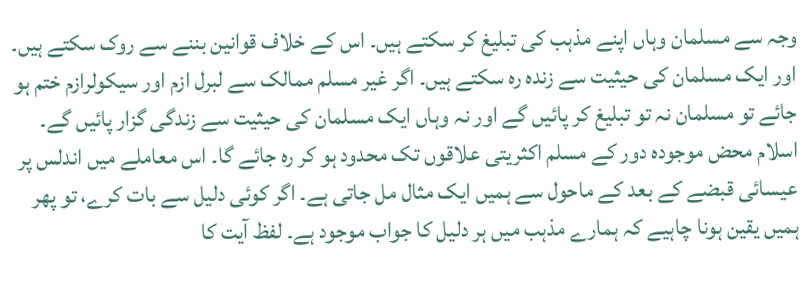وجہ سے مسلمان وہاں اپنے مذہب کی تبلیغ کر سکتے ہیں۔ اس کے خلاف قوانین بننے سے روک سکتے ہیں۔ اور ایک مسلمان کی حیثیت سے زندہ رہ سکتے ہیں۔ اگر غیر مسلم ممالک سے لبرل ازم اور سیکولرازم ختم ہو جائے تو مسلمان نہ تو تبلیغ کر پائیں گے اور نہ وہاں ایک مسلمان کی حیثیت سے زندگی گزار پائیں گے۔ اسلام محض موجودہ دور کے مسلم اکثریتی علاقوں تک محدود ہو کر رہ جائے گا۔ اس معاملے میں اندلس پر عیسائی قبضے کے بعد کے ماحول سے ہمیں ایک مثال مل جاتی ہے۔ اگر کوئی دلیل سے بات کرے، تو پھر ہمیں یقین ہونا چاہیے کہ ہمارے مذہب میں ہر دلیل کا جواب موجود ہے۔ لفظ آیت کا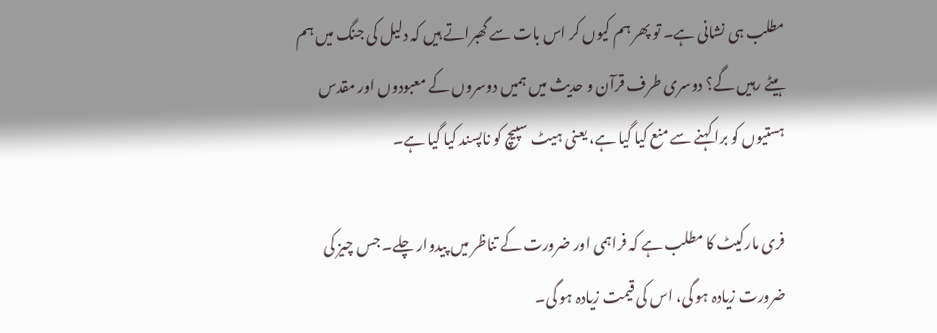مطلب ہی نشانی ہے۔ تو پھر ہم کیوں کر اس بات سے گھبراتے ہیں کہ دلیل کی جنگ میں ہم ہیٹے رہیں گے؟ دوسری طرف قرآن و حدیث میں ہمیں دوسروں کے معبودوں اور مقدس ہستیوں کو برا کہنے سے منع کیا گیا ہے، یعنی ہیٹ سپیچ کو ناپسند کیا گیا ہے۔

فری مارکیٹ کا مطلب ہے کہ فراہمی اور ضرورت کے تناظر میں پیدوار چلے۔ جس چیز کی ضرورت زیادہ ہو گی، اس کی قیمت زیادہ ہو گی۔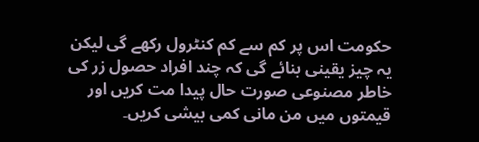حکومت اس پر کم سے کم کنٹرول رکھے گی لیکن یہ چیز یقینی بنائے گی کہ چند افراد حصول زر کی خاطر مصنوعی صورت حال پیدا مت کریں اور قیمتوں میں من مانی کمی بیشی کریں۔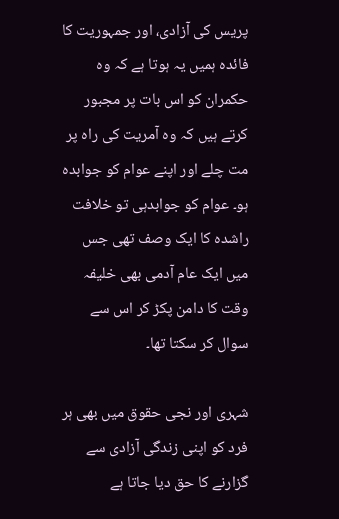پریس کی آزادی، اور جمہوریت کا فائدہ ہمیں یہ ہوتا ہے کہ وہ حکمران کو اس بات پر مجبور کرتے ہیں کہ وہ آمریت کی راہ پر مت چلے اور اپنے عوام کو جوابدہ ہو۔ عوام کو جوابدہی تو خلافت راشدہ کا ایک وصف تھی جس میں ایک عام آدمی بھی خلیفہ وقت کا دامن پکڑ کر اس سے سوال کر سکتا تھا۔

شہری اور نجی حقوق میں بھی ہر فرد کو اپنی زندگی آزادی سے گزارنے کا حق دیا جاتا ہے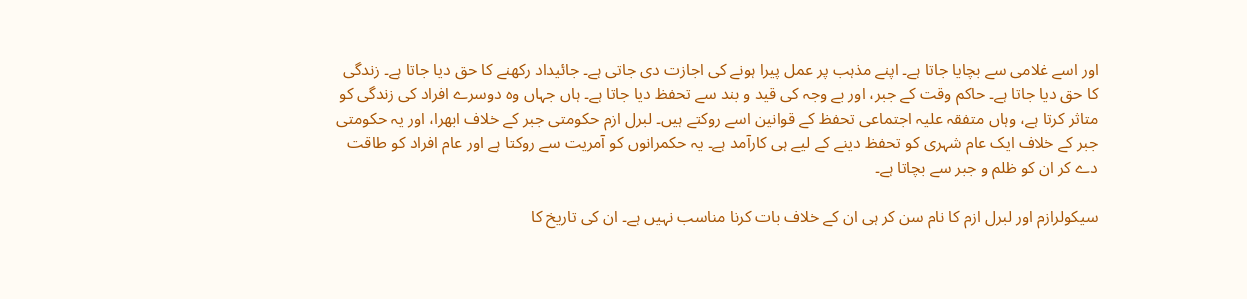اور اسے غلامی سے بچایا جاتا ہے۔ اپنے مذہب پر عمل پیرا ہونے کی اجازت دی جاتی ہے۔ جائیداد رکھنے کا حق دیا جاتا ہے۔ زندگی کا حق دیا جاتا ہے۔ حاکم وقت کے جبر، اور بے وجہ کی قید و بند سے تحفظ دیا جاتا ہے۔ ہاں جہاں وہ دوسرے افراد کی زندگی کو متاثر کرتا ہے، وہاں متفقہ علیہ اجتماعی تحفظ کے قوانین اسے روکتے ہیں۔ لبرل ازم حکومتی جبر کے خلاف ابھرا، اور یہ حکومتی جبر کے خلاف ایک عام شہری کو تحفظ دینے کے لیے ہی کارآمد ہے۔ یہ حکمرانوں کو آمریت سے روکتا ہے اور عام افراد کو طاقت دے کر ان کو ظلم و جبر سے بچاتا ہے۔

سیکولرازم اور لبرل ازم کا نام سن کر ہی ان کے خلاف بات کرنا مناسب نہیں ہے۔ ان کی تاریخ کا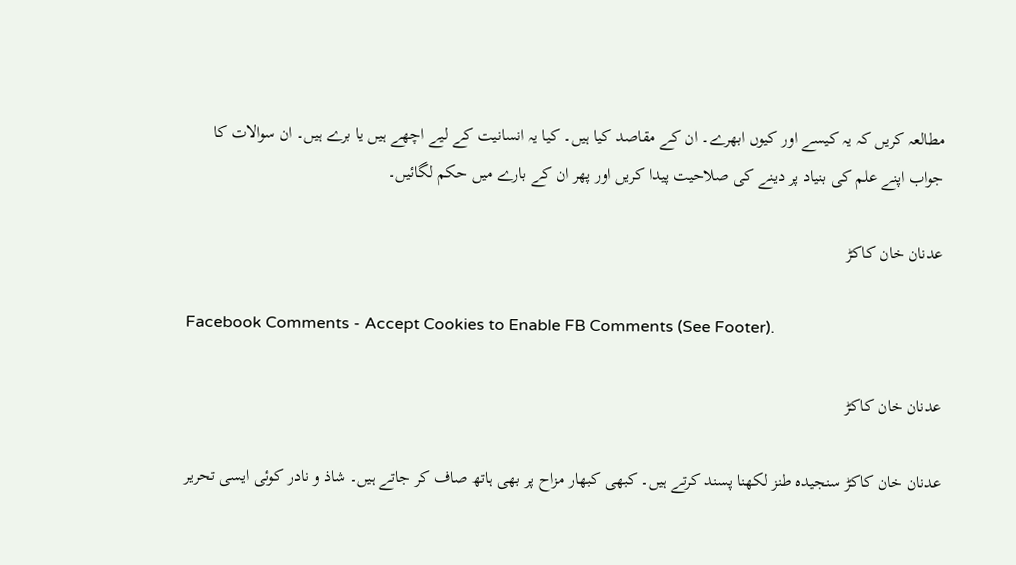مطالعہ کریں کہ یہ کیسے اور کیوں ابھرے۔ ان کے مقاصد کیا ہیں۔ کیا یہ انسانیت کے لیے اچھے ہیں یا برے ہیں۔ ان سوالات کا جواب اپنے علم کی بنیاد پر دینے کی صلاحیت پیدا کریں اور پھر ان کے بارے میں حکم لگائیں۔

عدنان خان کاکڑ

Facebook Comments - Accept Cookies to Enable FB Comments (See Footer).

عدنان خان کاکڑ

عدنان خان کاکڑ سنجیدہ طنز لکھنا پسند کرتے ہیں۔ کبھی کبھار مزاح پر بھی ہاتھ صاف کر جاتے ہیں۔ شاذ و نادر کوئی ایسی تحریر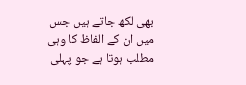بھی لکھ جاتے ہیں جس میں ان کے الفاظ کا وہی مطلب ہوتا ہے جو پہلی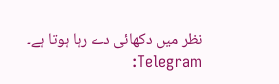نظر میں دکھائی دے رہا ہوتا ہے۔ Telegram: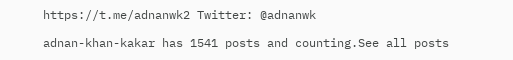https://t.me/adnanwk2 Twitter: @adnanwk

adnan-khan-kakar has 1541 posts and counting.See all posts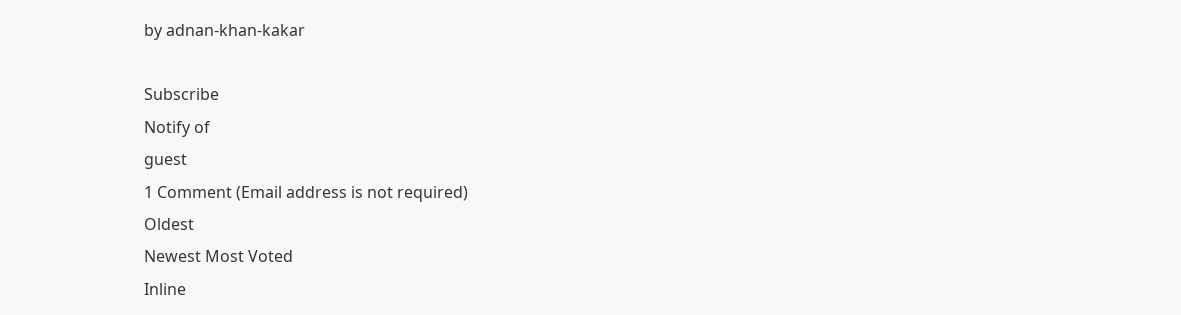by adnan-khan-kakar

Subscribe
Notify of
guest
1 Comment (Email address is not required)
Oldest
Newest Most Voted
Inline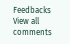Feedbacks
View all comments